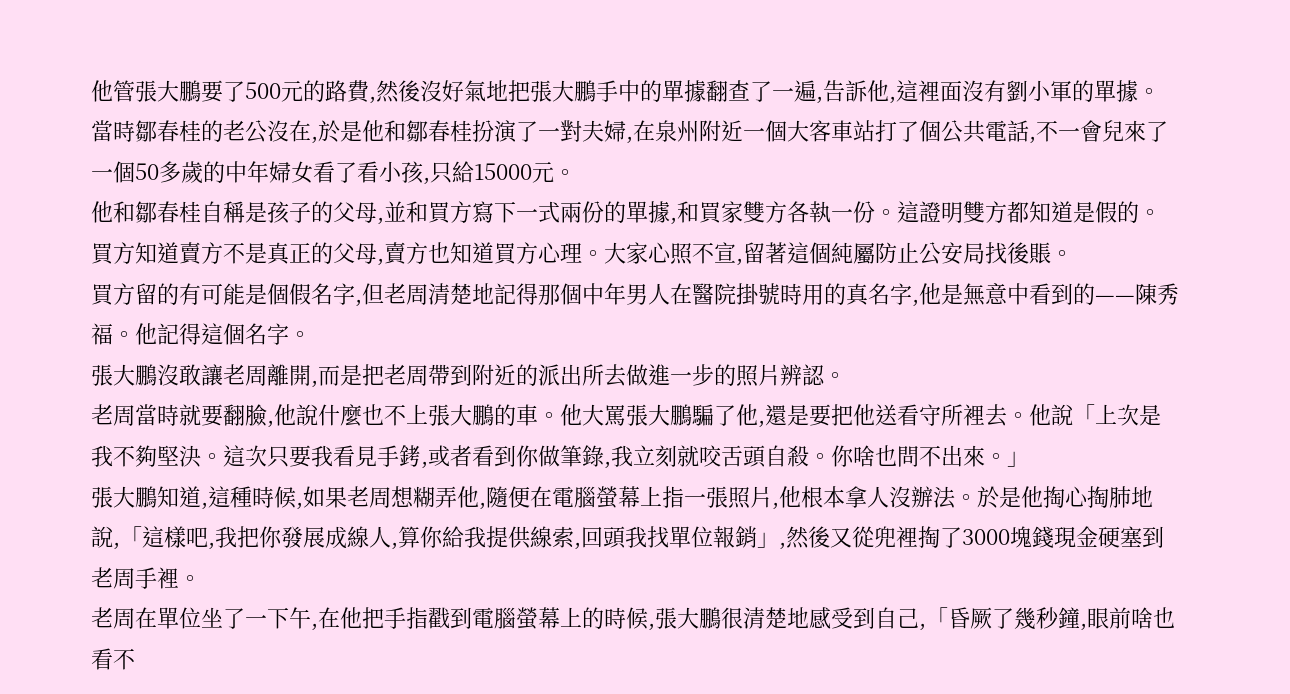他管張大鵬要了500元的路費,然後沒好氣地把張大鵬手中的單據翻查了一遍,告訴他,這裡面沒有劉小軍的單據。
當時鄒春桂的老公沒在,於是他和鄒春桂扮演了一對夫婦,在泉州附近一個大客車站打了個公共電話,不一會兒來了一個50多歲的中年婦女看了看小孩,只給15000元。
他和鄒春桂自稱是孩子的父母,並和買方寫下一式兩份的單據,和買家雙方各執一份。這證明雙方都知道是假的。買方知道賣方不是真正的父母,賣方也知道買方心理。大家心照不宣,留著這個純屬防止公安局找後賬。
買方留的有可能是個假名字,但老周清楚地記得那個中年男人在醫院掛號時用的真名字,他是無意中看到的——陳秀福。他記得這個名字。
張大鵬沒敢讓老周離開,而是把老周帶到附近的派出所去做進一步的照片辨認。
老周當時就要翻臉,他說什麼也不上張大鵬的車。他大罵張大鵬騙了他,還是要把他送看守所裡去。他說「上次是我不夠堅決。這次只要我看見手銬,或者看到你做筆錄,我立刻就咬舌頭自殺。你啥也問不出來。」
張大鵬知道,這種時候,如果老周想糊弄他,隨便在電腦螢幕上指一張照片,他根本拿人沒辦法。於是他掏心掏肺地說,「這樣吧,我把你發展成線人,算你給我提供線索,回頭我找單位報銷」,然後又從兜裡掏了3000塊錢現金硬塞到老周手裡。
老周在單位坐了一下午,在他把手指戳到電腦螢幕上的時候,張大鵬很清楚地感受到自己,「昏厥了幾秒鐘,眼前啥也看不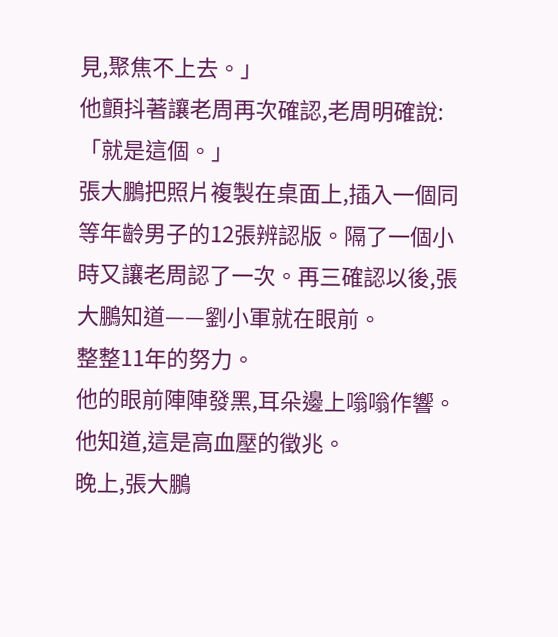見,聚焦不上去。」
他顫抖著讓老周再次確認,老周明確說:「就是這個。」
張大鵬把照片複製在桌面上,插入一個同等年齡男子的12張辨認版。隔了一個小時又讓老周認了一次。再三確認以後,張大鵬知道——劉小軍就在眼前。
整整11年的努力。
他的眼前陣陣發黑,耳朵邊上嗡嗡作響。他知道,這是高血壓的徵兆。
晚上,張大鵬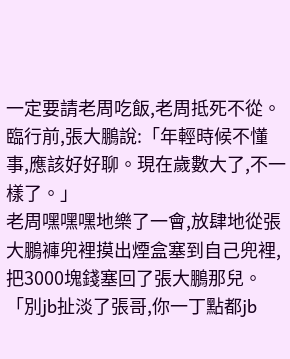一定要請老周吃飯,老周抵死不從。臨行前,張大鵬說:「年輕時候不懂事,應該好好聊。現在歲數大了,不一樣了。」
老周嘿嘿嘿地樂了一會,放肆地從張大鵬褲兜裡摸出煙盒塞到自己兜裡,把3000塊錢塞回了張大鵬那兒。
「別jb扯淡了張哥,你一丁點都jb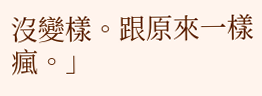沒變樣。跟原來一樣瘋。」